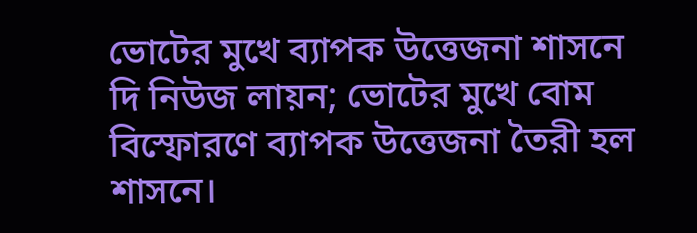ভোটের মুখে ব্যাপক উত্তেজনা শাসনে
দি নিউজ লায়ন; ভোটের মুখে বোম বিস্ফোরণে ব্যাপক উত্তেজনা তৈরী হল শাসনে।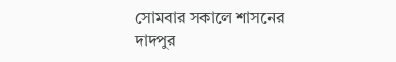সোমবার সকালে শাসনের দাদপুর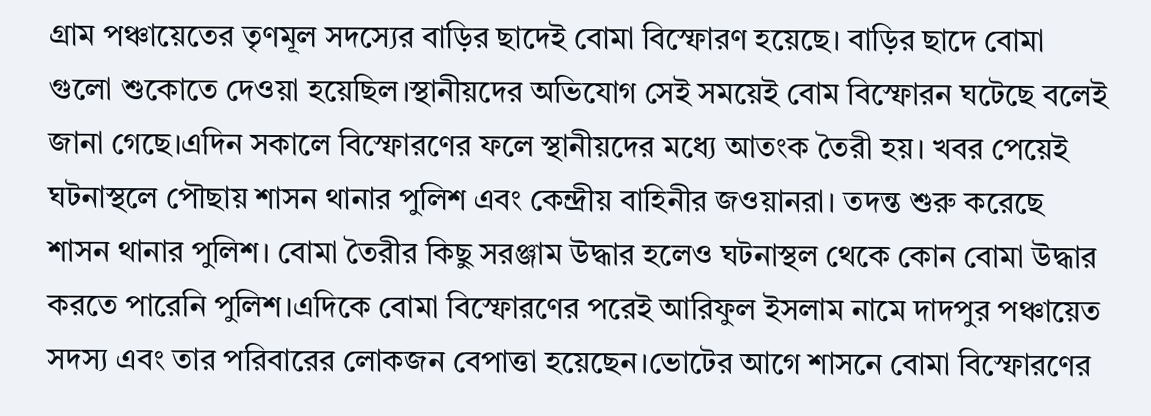গ্রাম পঞ্চায়েতের তৃণমূল সদস্যের বাড়ির ছাদেই বোমা বিস্ফোরণ হয়েছে। বাড়ির ছাদে বোমা গুলো শুকোতে দেওয়া হয়েছিল।স্থানীয়দের অভিযোগ সেই সময়েই বোম বিস্ফোরন ঘটেছে বলেই জানা গেছে।এদিন সকালে বিস্ফোরণের ফলে স্থানীয়দের মধ্যে আতংক তৈরী হয়। খবর পেয়েই ঘটনাস্থলে পৌছায় শাসন থানার পুলিশ এবং কেন্দ্রীয় বাহিনীর জওয়ানরা। তদন্ত শুরু করেছে শাসন থানার পুলিশ। বোমা তৈরীর কিছু সরঞ্জাম উদ্ধার হলেও ঘটনাস্থল থেকে কোন বোমা উদ্ধার করতে পারেনি পুলিশ।এদিকে বোমা বিস্ফোরণের পরেই আরিফুল ইসলাম নামে দাদপুর পঞ্চায়েত সদস্য এবং তার পরিবারের লোকজন বেপাত্তা হয়েছেন।ভোটের আগে শাসনে বোমা বিস্ফোরণের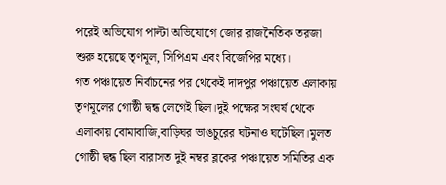পরেই অভিযোগ পাল্টা অভিযোগে জোর রাজনৈতিক তরজা শুরু হয়েছে তৃণমূল, সিপিএম এবং বিজেপির মধ্যে।
গত পঞ্চায়েত নির্বাচনের পর থেকেই দাদপুর পঞ্চায়েত এলাকায় তৃণমূলের গোষ্ঠী দ্বন্ধ লেগেই ছিল।দুই পক্ষের সংঘর্ষ থেকে এলাকায় বোমাবাজি,বাড়িঘর ভাঙচুরের ঘটনাও ঘটেছিল।মুলত গোষ্ঠী দ্বন্ধ ছিল বারাসত দুই নম্বর ব্লকের পঞ্চায়েত সমিতির এক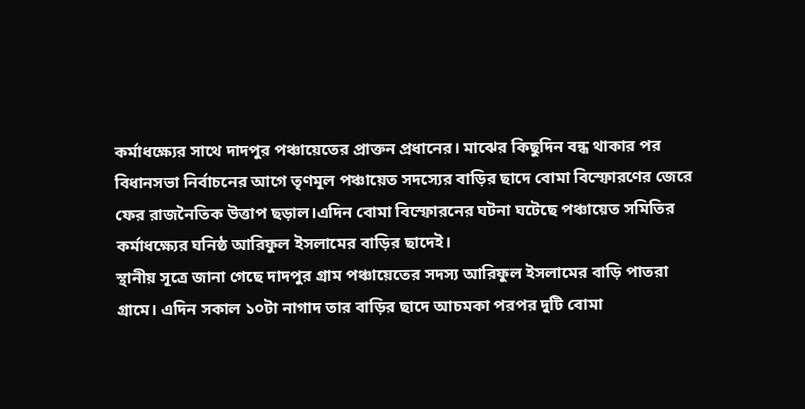কর্মাধক্ষ্যের সাথে দাদপুর পঞ্চায়েতের প্রাক্তন প্রধানের। মাঝের কিছুদিন বন্ধ থাকার পর বিধানসভা নির্বাচনের আগে তৃণমূল পঞ্চায়েত সদস্যের বাড়ির ছাদে বোমা বিস্ফোরণের জেরে ফের রাজনৈতিক উত্তাপ ছড়াল।এদিন বোমা বিস্ফোরনের ঘটনা ঘটেছে পঞ্চায়েত সমিতির কর্মাধক্ষ্যের ঘনিষ্ঠ আরিফুল ইসলামের বাড়ির ছাদেই।
স্থানীয় সূত্রে জানা গেছে দাদপুর গ্রাম পঞ্চায়েতের সদস্য আরিফুল ইসলামের বাড়ি পাতরা গ্রামে। এদিন সকাল ১০টা নাগাদ তার বাড়ির ছাদে আচমকা পরপর দুটি বোমা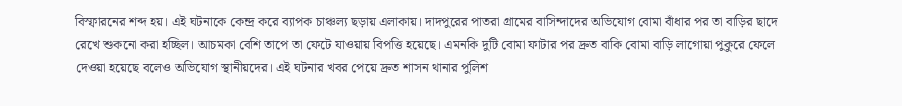বিস্ফারনের শব্দ হয়। এই ঘটনাকে কেন্দ্র করে ব্যাপক চাঞ্চল্য ছড়ায় এলাকায়। দাদপুরের পাতরা গ্রামের বাসিন্দাদের অভিযোগ বোমা বাঁধার পর তা বাড়ির ছাদে রেখে শুকনো করা হচ্ছিল। আচমকা বেশি তাপে তা ফেটে যাওয়ায় বিপত্তি হয়েছে। এমনকি দুটি বোমা ফাটার পর দ্রুত বাকি বোমা বাড়ি লাগোয়া পুকুরে ফেলে দেওয়া হয়েছে বলেও অভিযোগ স্থানীয়দের। এই ঘটনার খবর পেয়ে দ্রুত শাসন থানার পুলিশ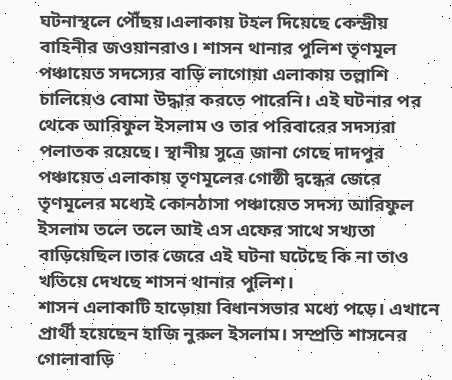ঘটনাস্থলে পৌঁছয়।এলাকায় টহল দিয়েছে কেন্দ্রীয় বাহিনীর জওয়ানরাও। শাসন থানার পুলিশ তৃণমূল পঞ্চায়েত সদস্যের বাড়ি লাগোয়া এলাকায় তল্লাশি চালিয়েও বোমা উদ্ধার করতে পারেনি। এই ঘটনার পর থেকে আরিফুল ইসলাম ও তার পরিবারের সদস্যরা পলাতক রয়েছে। স্থানীয় সুত্রে জানা গেছে দাদপুর পঞ্চায়েত এলাকায় তৃণমূলের গোষ্ঠী দ্বন্ধের জেরে তৃণমূলের মধ্যেই কোনঠাসা পঞ্চায়েত সদস্য আরিফুল ইসলাম তলে তলে আই এস এফের সাথে সখ্যতা বাড়িয়েছিল।তার জেরে এই ঘটনা ঘটেছে কি না তাও খতিয়ে দেখছে শাসন থানার পুলিশ।
শাসন এলাকাটি হাড়োয়া বিধানসভার মধ্যে পড়ে। এখানে প্রার্থী হয়েছেন হাজি নুরুল ইসলাম। সম্প্রতি শাসনের গোলাবাড়ি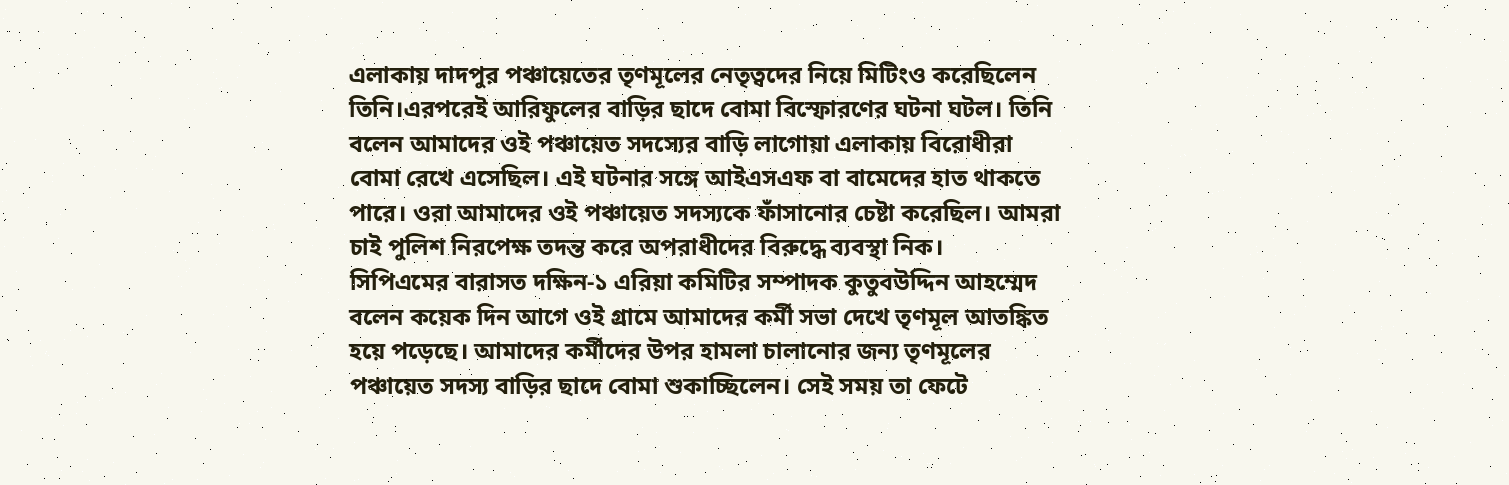এলাকায় দাদপুর পঞ্চায়েতের তৃণমূলের নেতৃত্বদের নিয়ে মিটিংও করেছিলেন তিনি।এরপরেই আরিফুলের বাড়ির ছাদে বোমা বিস্ফোরণের ঘটনা ঘটল। তিনি বলেন আমাদের ওই পঞ্চায়েত সদস্যের বাড়ি লাগোয়া এলাকায় বিরোধীরা বোমা রেখে এসেছিল। এই ঘটনার সঙ্গে আইএসএফ বা বামেদের হাত থাকতে পারে। ওরা আমাদের ওই পঞ্চায়েত সদস্যকে ফাঁসানোর চেষ্টা করেছিল। আমরা চাই পুলিশ নিরপেক্ষ তদন্ত করে অপরাধীদের বিরুদ্ধে ব্যবস্থা নিক।
সিপিএমের বারাসত দক্ষিন-১ এরিয়া কমিটির সম্পাদক কুতুবউদ্দিন আহম্মেদ বলেন কয়েক দিন আগে ওই গ্রামে আমাদের কর্মী সভা দেখে তৃণমূল আতঙ্কিত হয়ে পড়েছে। আমাদের কর্মীদের উপর হামলা চালানোর জন্য তৃণমূলের পঞ্চায়েত সদস্য বাড়ির ছাদে বোমা শুকাচ্ছিলেন। সেই সময় তা ফেটে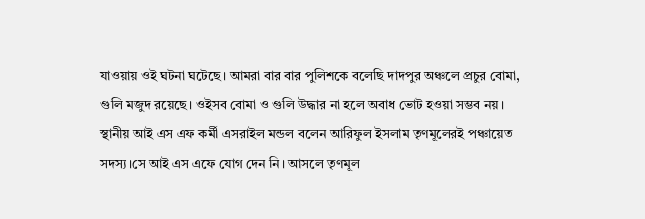যাওয়ায় ওই ঘটনা ঘটেছে। আমরা বার বার পুলিশকে বলেছি দাদপুর অঞ্চলে প্রচুর বোমা, গুলি মজুদ রয়েছে। ওইসব বোমা ও গুলি উদ্ধার না হলে অবাধ ভোট হওয়া সম্ভব নয়।
স্থানীয় আই এস এফ কর্মী এসরাইল মন্ডল বলেন আরিফুল ইসলাম তৃণমূলেরই পঞ্চায়েত সদস্য।সে আই এস এফে যোগ দেন নি। আসলে তৃণমূল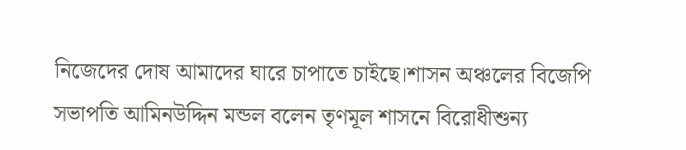নিজেদের দোষ আমাদের ঘারে চাপাতে চাইছে।শাসন অঞ্চলের বিজেপি সভাপতি আমিনউদ্দিন মন্ডল বলেন তৃণমূল শাসনে বিরোধীশুন্য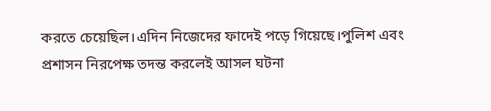করতে চেয়েছিল।এদিন নিজেদের ফাদেই পড়ে গিয়েছে।পুলিশ এবং প্রশাসন নিরপেক্ষ তদন্ত করলেই আসল ঘটনা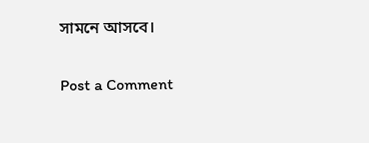সামনে আসবে।

Post a Comment